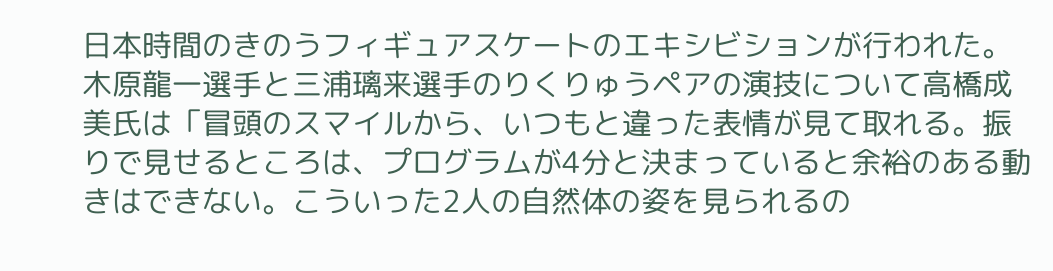日本時間のきのうフィギュアスケートのエキシビションが行われた。木原龍一選手と三浦璃来選手のりくりゅうペアの演技について高橋成美氏は「冒頭のスマイルから、いつもと違った表情が見て取れる。振りで見せるところは、プログラムが4分と決まっていると余裕のある動きはできない。こういった2人の自然体の姿を見られるの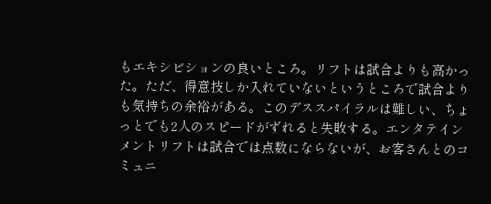もエキシビションの良いところ。リフトは試合よりも高かった。ただ、得意技しか入れていないというところで試合よりも気持ちの余裕がある。このデススパイラルは難しい、ちょっとでも2人のスピードがずれると失敗する。エンタテインメントリフトは試合では点数にならないが、お客さんとのコミュニ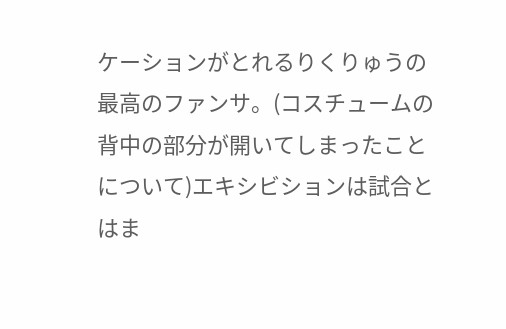ケーションがとれるりくりゅうの最高のファンサ。(コスチュームの背中の部分が開いてしまったことについて)エキシビションは試合とはま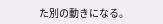た別の動きになる。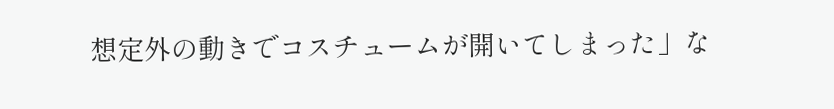想定外の動きでコスチュームが開いてしまった」な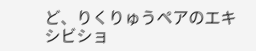ど、りくりゅうペアのエキシビショ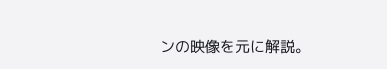ンの映像を元に解説。